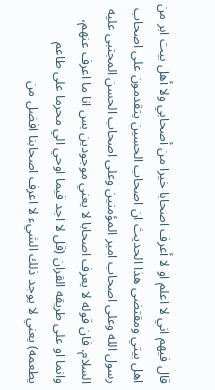قال فيهم اني لا اعلم او لا أعرف اصحابا خيرا من أصحابي ولا أهل بيت ابر من اهل بيتي ومقتضى هذا الحديث ان اصحاب الحسين يتقدمون على اصحاب رسول الله وعلى اصحاب امير المؤمنين وعلى اصحاب الحسن المجتبى عليه السلام. فان قوله لا يعرف اصحابا لا يعني موجودين بس انا ما اعرف عنهم، وانما او على طريقه القران (قل لا اجد فيما اوحي الي محرما على طاعم يطعمه) يعني لا يوجد ذلك الشيء لا اعرف اصحابنا افضل من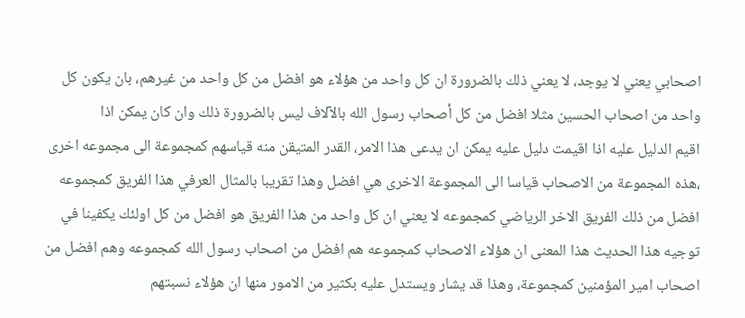اصحابي يعني لا يوجد، لا يعني ذلك بالضرورة ان كل واحد من هؤلاء هو افضل من كل واحد من غيرهم، بان يكون كل واحد من اصحاب الحسين مثلا افضل من كل أصحاب رسول الله بالآلاف ليس بالضرورة ذلك وان كان يمكن اذا
اقيم الدليل عليه اذا اقيمت دليل عليه يمكن ان يدعى هذا الامر، القدر المتيقن منه قياسهم كمجموعة الى مجموعه اخرى ،هذه المجموعة من الاصحاب قياسا الى المجموعة الاخرى هي افضل وهذا تقريبا بالمثال العرفي هذا الفريق كمجموعه افضل من ذلك الفريق الاخر الرياضي كمجموعه لا يعني ان كل واحد من هذا الفريق هو افضل من كل اولئك يكفينا في توجيه هذا الحديث هذا المعنى ان هؤلاء الاصحاب كمجموعه هم افضل من اصحاب رسول الله كمجموعه وهم افضل من اصحاب امير المؤمنين كمجموعة، وهذا قد يشار ويستدل عليه بكثير من الامور منها ان هؤلاء نسبتهم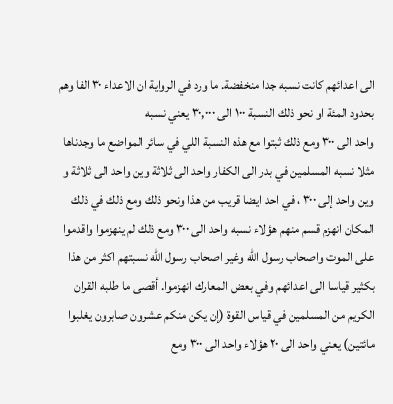الى اعدائهم كانت نسبه جدا منخفضة. ما ورد في الرواية ان الاعداء ٣٠ الفا وهم بحدود المئة او نحو ذلك النسبة ١٠٠ الى ٣٠,٠٠٠ يعني نسبه
واحد الى ٣٠٠ ومع ذلك ثبتوا مع هذه النسبة اللي في سائر المواضع ما وجدناها مثلا نسبه المسلمين في بدر الى الكفار واحد الى ثلاثة وين واحد الى ثلاثة و وين واحد إلى ٣٠٠ ، في احد ايضا قريب من هذا ونحو ذلك ومع ذلك في ذلك المكان انهزم قسم منهم هؤلاء نسبه واحد الى ٣٠٠ ومع ذلك لم ينهزموا واقدموا على الموت واصحاب رسول الله وغير اصحاب رسول الله نسبتهم اكثر من هذا بكثير قياسا الى اعدائهم وفي بعض المعارك انهزموا. أقصى ما طلبه القران الكريم من المسلمين في قياس القوة (إن يكن منكم عشرون صابرون يغلبوا مائتين) يعني واحد الى ٢٠ هؤلاء واحد الى ٣٠٠ ومع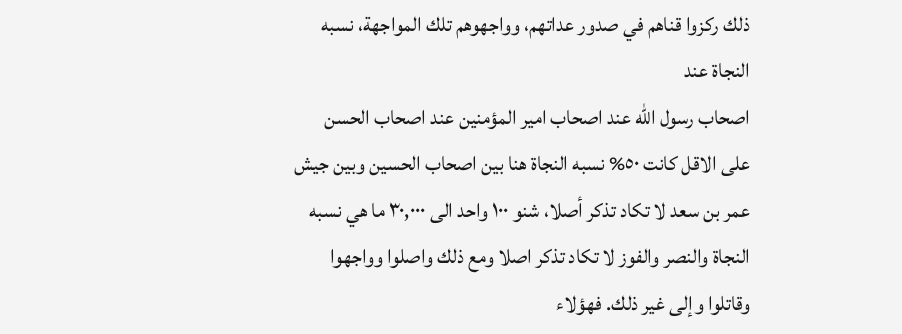ذلك ركزوا قناهم في صدور عداتهم، وواجهوهم تلك المواجهة، نسبه النجاة عند
اصحاب رسول الله عند اصحاب امير المؤمنين عند اصحاب الحسن على الاقل كانت ٥٠% نسبه النجاة هنا بين اصحاب الحسين وبين جيش عمر بن سعد لا تكاد تذكر أصلا، شنو ١٠٠ واحد الى ٣٠,٠٠٠ ما هي نسبه النجاة والنصر والفوز لا تكاد تذكر اصلا ومع ذلك واصلوا وواجهوا وقاتلوا وإلى غير ذلك. فهؤلاء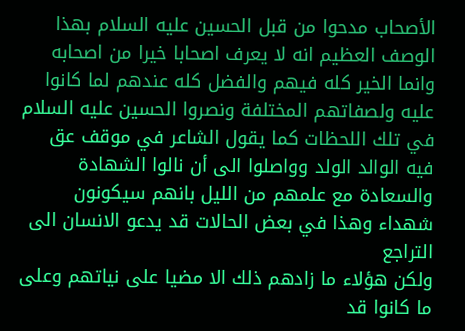الأصحاب مدحوا من قبل الحسين عليه السلام بهذا الوصف العظيم انه لا يعرف اصحابا خيرا من اصحابه وانما الخير كله فيهم والفضل كله عندهم لما كانوا عليه ولصفاتهم المختلفة ونصروا الحسين عليه السلام في تلك اللحظات كما يقول الشاعر في موقف عق فيه الوالد الولد وواصلوا الى أن نالوا الشهادة والسعادة مع علمهم من الليل بانهم سيكونون شهداء وهذا في بعض الحالات قد يدعو الانسان الى التراجع
ولكن هؤلاء ما زادهم ذلك الا مضيا على نياتهم وعلى ما كانوا قد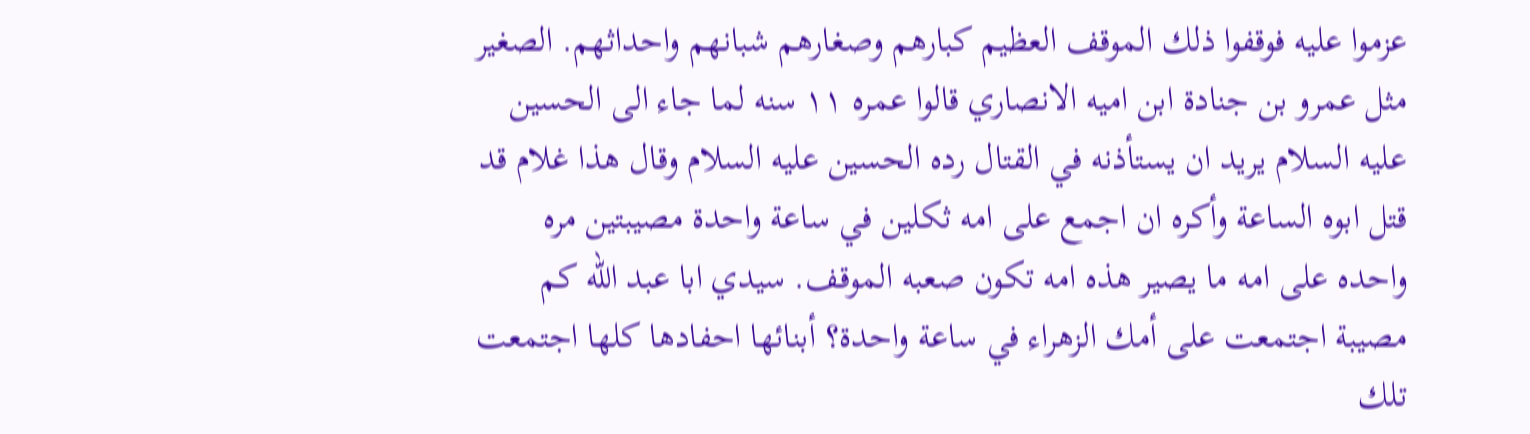عزموا عليه فوقفوا ذلك الموقف العظيم كبارهم وصغارهم شبانهم واحداثهم. الصغير مثل عمرو بن جنادة ابن اميه الانصاري قالوا عمره ١١ سنه لما جاء الى الحسين عليه السلام يريد ان يستأذنه في القتال رده الحسين عليه السلام وقال هذا غلام قد قتل ابوه الساعة وأكره ان اجمع على امه ثكلين في ساعة واحدة مصيبتين مره واحده على امه ما يصير هذه امه تكون صعبه الموقف. سيدي ابا عبد الله كم مصيبة اجتمعت على أمك الزهراء في ساعة واحدة؟ أبنائها احفادها كلها اجتمعت تلك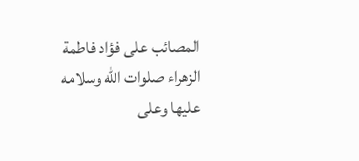المصائب على فؤاد فاطمة الزهراء صلوات الله وسلامه عليها وعلى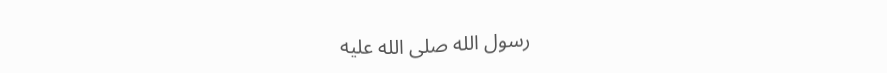رسول الله صلى الله عليه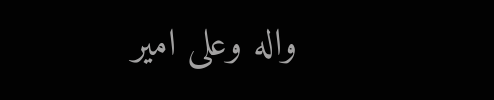واله وعلى امير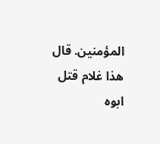المؤمنين. قال هذا غلام قتل ابوه